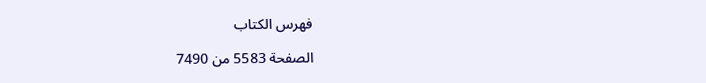فهرس الكتاب

الصفحة 5583 من 7490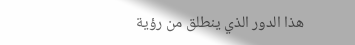هذا الدور الذي ينطلق من رؤية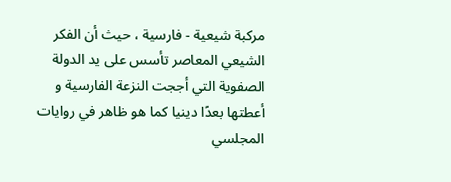مركبة شيعية - فارسية ، حيث أن الفكر الشيعي المعاصر تأسس على يد الدولة الصفوية التي أججت النزعة الفارسية و أعطتها بعدًا دينيا كما هو ظاهر في روايات المجلسي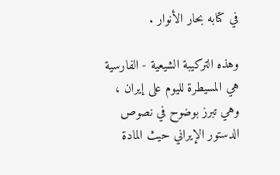في كتابه بحار الأنوار .

وهذه التركيبة الشيعية - الفارسية هي المسيطرة لليوم على إيران ، وهي تبرز بوضوح في نصوص الدستور الإيراني حيث المادة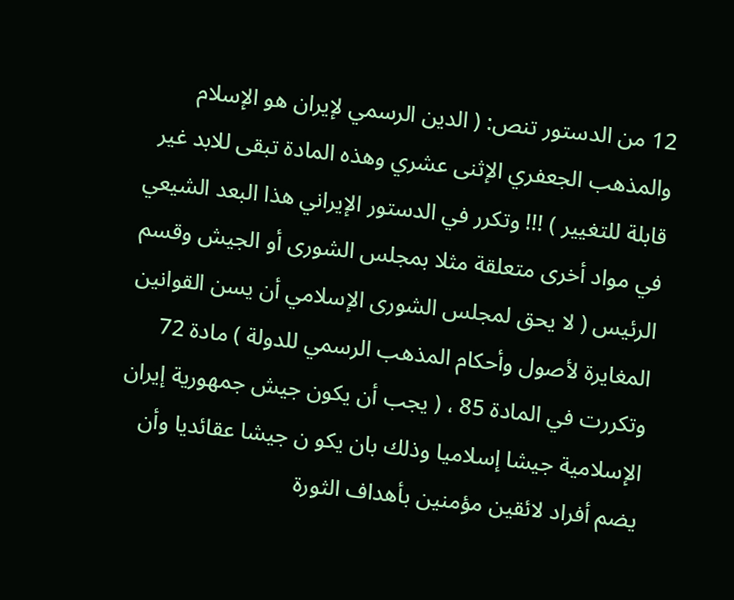12 من الدستور تنص: ( الدين الرسمي لإيران هو الإسلام والمذهب الجعفري الإثنى عشري وهذه المادة تبقى للابد غير قابلة للتغيير ) !!! وتكرر في الدستور الإيراني هذا البعد الشيعي في مواد أخرى متعلقة مثلا بمجلس الشورى أو الجيش وقسم الرئيس ( لا يحق لمجلس الشورى الإسلامي أن يسن القوانين المغايرة لأصول وأحكام المذهب الرسمي للدولة ) مادة 72 وتكررت في المادة 85 ، ( يجب أن يكون جيش جمهورية إيران الإسلامية جيشا إسلاميا وذلك بان يكو ن جيشا عقائديا وأن يضم أفراد لائقين مؤمنين بأهداف الثورة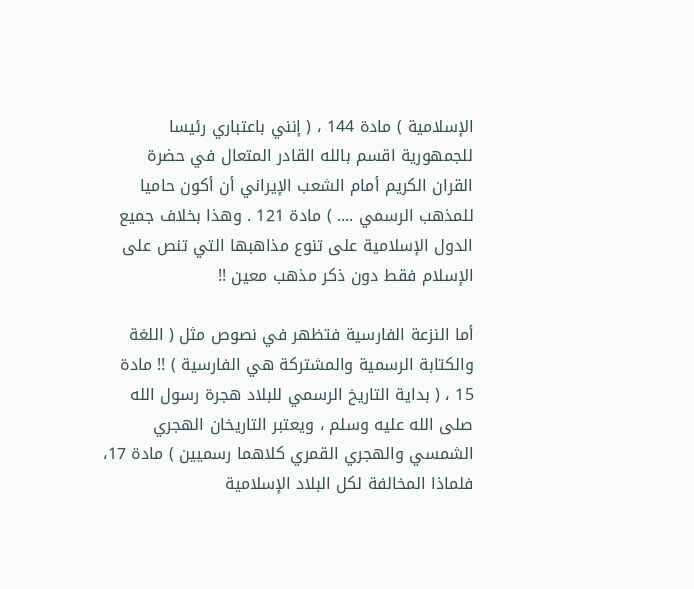الإسلامية ) مادة 144 ، ( إنني باعتباري رئيسا للجمهورية اقسم بالله القادر المتعال في حضرة القران الكريم أمام الشعب الإيراني أن أكون حاميا للمذهب الرسمي .... ) مادة 121 . وهذا بخلاف جميع الدول الإسلامية على تنوع مذاهبها التي تنص على الإسلام فقط دون ذكر مذهب معين !!

أما النزعة الفارسية فتظهر في نصوص مثل ( اللغة والكتابة الرسمية والمشتركة هي الفارسية ) !! مادة 15 ، ( بداية التاريخ الرسمي للبلاد هجرة رسول الله صلى الله عليه وسلم ، ويعتبر التاريخان الهجري الشمسي والهجري القمري كلاهما رسميين ) مادة 17، فلماذا المخالفة لكل البلاد الإسلامية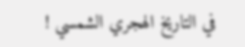في التاريخ الهجري الشمسي !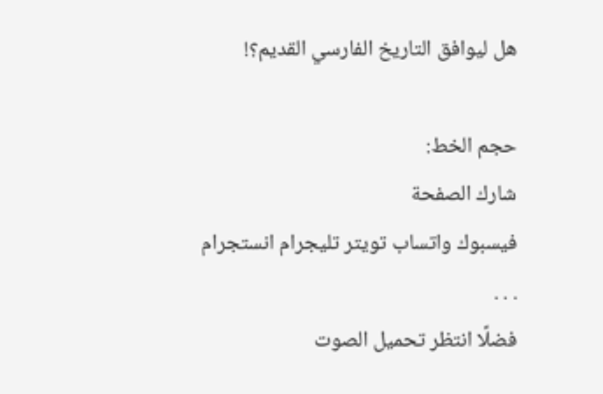هل ليوافق التاريخ الفارسي القديم؟!

حجم الخط:
شارك الصفحة
فيسبوك واتساب تويتر تليجرام انستجرام
. . .
فضلًا انتظر تحميل الصوت